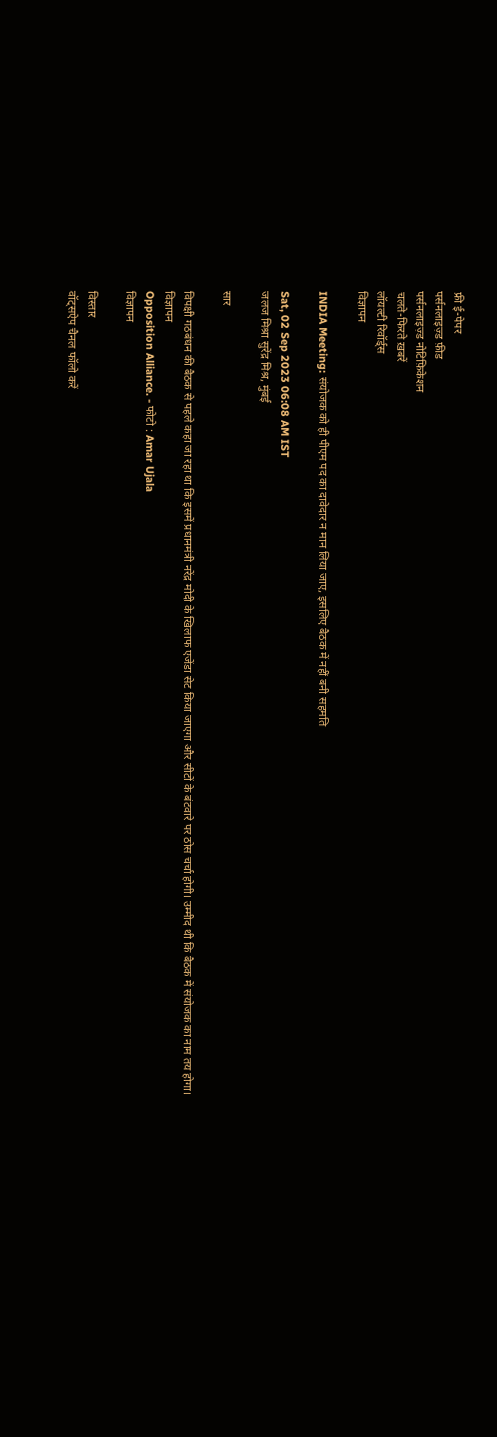फ्री ई-पेपर
पर्सनलाइज़्ड फ़ीड
पर्सनलाइज़्ड नोटिफ़िकेशन
चलते-फिरते ख़बरें
लॉयल्टी रिवॉर्ड्स
विज्ञापन

INDIA Meeting: संयोजक को ही पीएम पद का दावेदार न मान लिया जाए, इसलिए बैठक में नहीं बनी सहमति

Sat, 02 Sep 2023 06:08 AM IST
जलज मिश्रा सुरेंद्र मिश्र, मुंबई

सार

विपक्षी गठबंधन की बैठक से पहले कहा जा रहा था कि इसमें प्रधानमंत्री नरेंद्र मोदी के खिलाफ एजेंडा सेट किया जाएगा और सीटों के बंटवारे पर ठोस चर्चा होगी। उम्मीद थी कि बैठक में संयोजक का नाम तय होगा।
विज्ञापन
Opposition Alliance. - फोटो : Amar Ujala
विज्ञापन

विस्तार
वॉट्सऐप चैनल फॉलो करें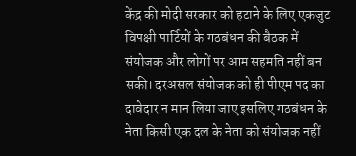केंद्र की मोदी सरकार को हटाने के लिए एकजुट विपक्षी पार्टियों के गठबंधन की बैठक में संयोजक और लोगों पर आम सहमति नहीं बन सकी। दरअसल संयोजक को ही पीएम पद का दावेदार न मान लिया जाए इसलिए गठबंधन के नेता किसी एक दल के नेता को संयोजक नहीं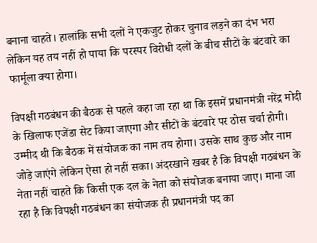बनाना चाहते। हालांकि सभी दलों ने एकजुट होकर चुनाव लड़ने का दंभ भरा लेकिन यह तय नहीं हो पाया कि परस्पर विरोधी दलों के बीच सीटों के बंटवारे का फार्मूला क्या होगा।

विपक्षी गठबंधन की बैठक से पहले कहा जा रहा था कि इसमें प्रधानमंत्री नरेंद्र मोदी के खिलाफ एजेंडा सेट किया जाएगा और सीटों के बंटवारे पर ठोस चर्चा होगी। उम्मीद थी कि बैठक में संयोजक का नाम तय होगा। उसके साथ कुछ और नाम जोड़े जाएंगे लेकिन ऐसा हो नहीं सका। अंदरखाने खबर है कि विपक्षी गठबंधन के नेता नहीं चाहते कि किसी एक दल के नेता को संयोजक बनाया जाए। माना जा रहा है कि विपक्षी गठबंधन का संयोजक ही प्रधानमंत्री पद का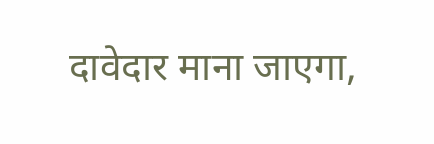दावेदार माना जाएगा,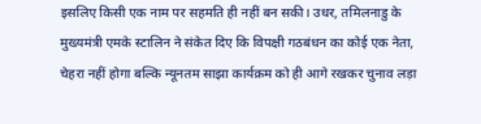इसलिए किसी एक नाम पर सहमति ही नहीं बन सकी। उधर, तमिलनाडु के मुख्यमंत्री एमके स्टालिन ने संकेत दिए कि विपक्षी गठबंधन का कोई एक नेता, चेहरा नहीं होगा बल्कि न्यूनतम साझा कार्यक्रम को ही आगे रखकर चुनाव लड़ा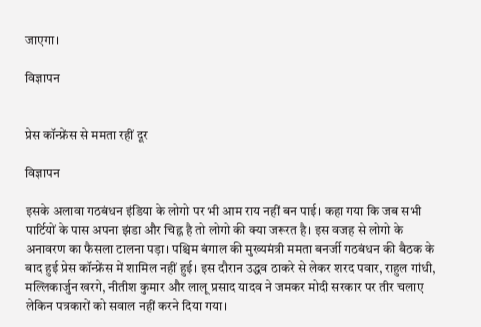जाएगा।

विज्ञापन


प्रेस कॉन्फ्रेंस से ममता रहीं दूर

विज्ञापन

इसके अलावा गठबंधन इंडिया के लोगो पर भी आम राय नहीं बन पाई। कहा गया कि जब सभी पार्टियों के पास अपना झंडा और चिह्न है तो लोगो की क्या जरूरत है। इस वजह से लोगो के अनावरण का फैसला टालना पड़ा। पश्चिम बंगाल की मुख्यमंत्री ममता बनर्जी गठबंधन की बैठक के बाद हुई प्रेस कॉन्फ्रेंस में शामिल नहीं हुई। इस दौरान उद्धव ठाकरे से लेकर शरद पवार, राहुल गांधी, मल्लिकार्जुन खरगे, नीतीश कुमार और लालू प्रसाद यादव ने जमकर मोदी सरकार पर तीर चलाए लेकिन पत्रकारों को सवाल नहीं करने दिया गया।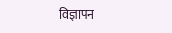विज्ञापन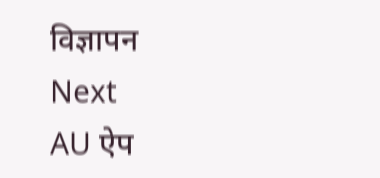विज्ञापन
Next
AU ऐप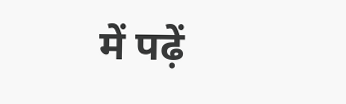में पढ़ें